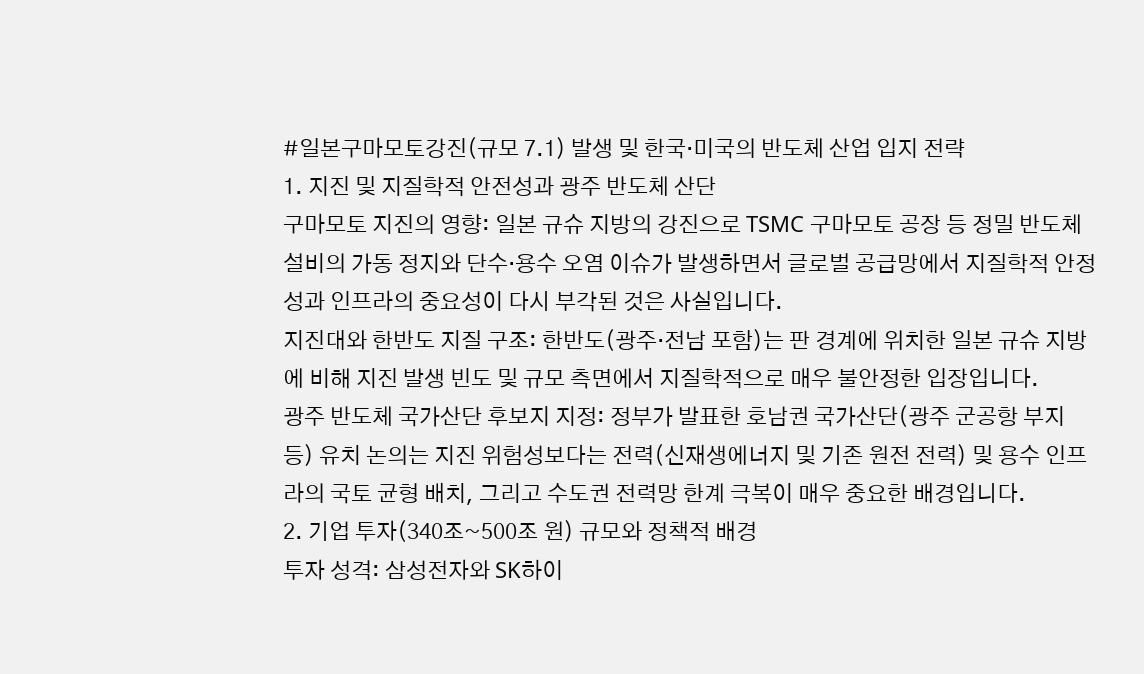#일본구마모토강진(규모 7.1) 발생 및 한국·미국의 반도체 산업 입지 전략
1. 지진 및 지질학적 안전성과 광주 반도체 산단
구마모토 지진의 영향: 일본 규슈 지방의 강진으로 TSMC 구마모토 공장 등 정밀 반도체 설비의 가동 정지와 단수·용수 오염 이슈가 발생하면서 글로벌 공급망에서 지질학적 안정성과 인프라의 중요성이 다시 부각된 것은 사실입니다.
지진대와 한반도 지질 구조: 한반도(광주·전남 포함)는 판 경계에 위치한 일본 규슈 지방에 비해 지진 발생 빈도 및 규모 측면에서 지질학적으로 매우 불안정한 입장입니다.
광주 반도체 국가산단 후보지 지정: 정부가 발표한 호남권 국가산단(광주 군공항 부지 등) 유치 논의는 지진 위험성보다는 전력(신재생에너지 및 기존 원전 전력) 및 용수 인프라의 국토 균형 배치, 그리고 수도권 전력망 한계 극복이 매우 중요한 배경입니다.
2. 기업 투자(340조~500조 원) 규모와 정책적 배경
투자 성격: 삼성전자와 SK하이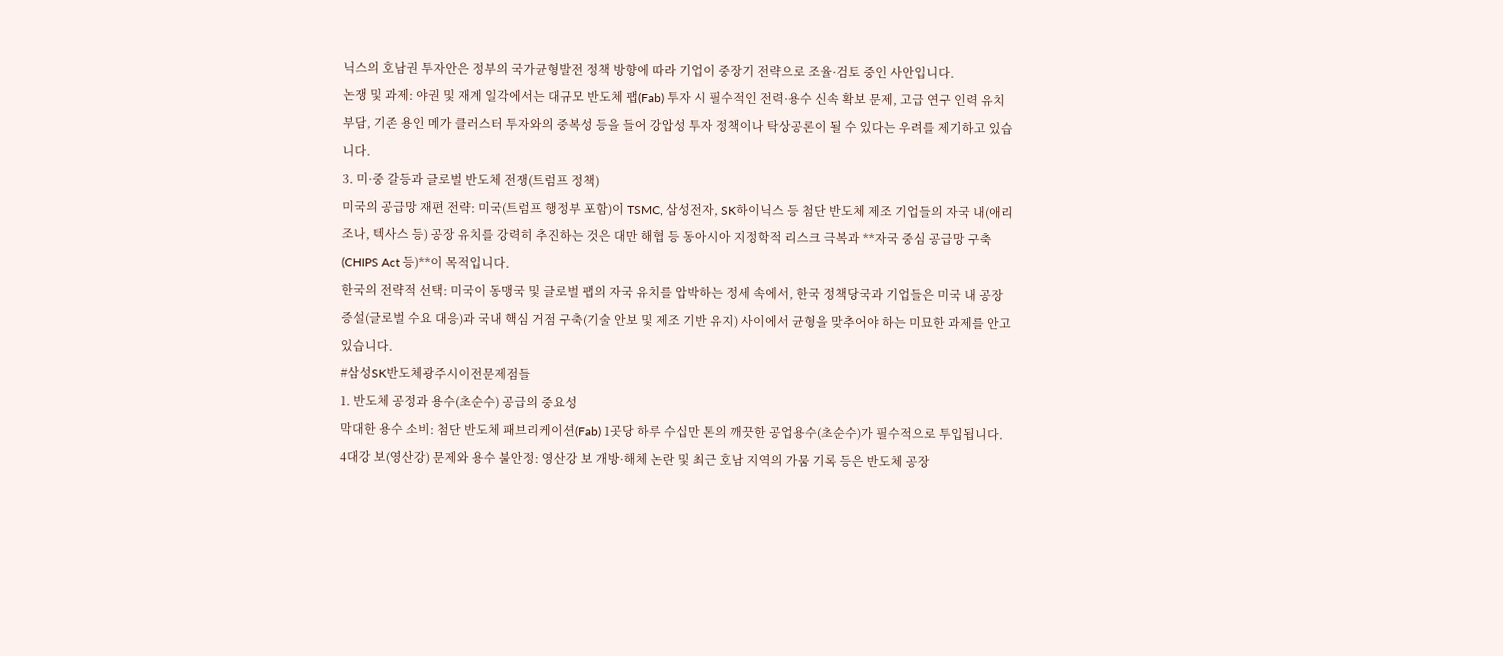닉스의 호남권 투자안은 정부의 국가균형발전 정책 방향에 따라 기업이 중장기 전략으로 조율·검토 중인 사안입니다.
논쟁 및 과제: 야권 및 재계 일각에서는 대규모 반도체 팹(Fab) 투자 시 필수적인 전력·용수 신속 확보 문제, 고급 연구 인력 유치 부담, 기존 용인 메가 클러스터 투자와의 중복성 등을 들어 강압성 투자 정책이나 탁상공론이 될 수 있다는 우려를 제기하고 있습니다.
3. 미·중 갈등과 글로벌 반도체 전쟁(트럼프 정책)
미국의 공급망 재편 전략: 미국(트럼프 행정부 포함)이 TSMC, 삼성전자, SK하이닉스 등 첨단 반도체 제조 기업들의 자국 내(애리조나, 텍사스 등) 공장 유치를 강력히 추진하는 것은 대만 해협 등 동아시아 지정학적 리스크 극복과 **자국 중심 공급망 구축(CHIPS Act 등)**이 목적입니다.
한국의 전략적 선택: 미국이 동맹국 및 글로벌 팹의 자국 유치를 압박하는 정세 속에서, 한국 정책당국과 기업들은 미국 내 공장 증설(글로벌 수요 대응)과 국내 핵심 거점 구축(기술 안보 및 제조 기반 유지) 사이에서 균형을 맞추어야 하는 미묘한 과제를 안고 있습니다.
#삼성SK반도체광주시이전문제점들
1. 반도체 공정과 용수(초순수) 공급의 중요성
막대한 용수 소비: 첨단 반도체 패브리케이션(Fab) 1곳당 하루 수십만 톤의 깨끗한 공업용수(초순수)가 필수적으로 투입됩니다.
4대강 보(영산강) 문제와 용수 불안정: 영산강 보 개방·해체 논란 및 최근 호남 지역의 가뭄 기록 등은 반도체 공장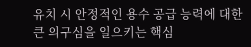유치 시 안정적인 용수 공급 능력에 대한 큰 의구심을 일으키는 핵심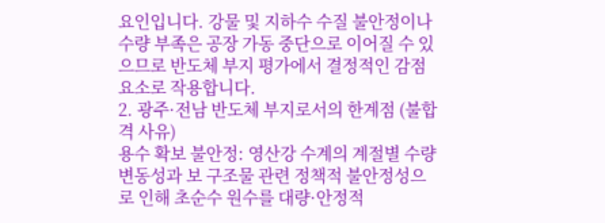요인입니다. 강물 및 지하수 수질 불안정이나 수량 부족은 공장 가동 중단으로 이어질 수 있으므로 반도체 부지 평가에서 결정적인 감점 요소로 작용합니다.
2. 광주·전남 반도체 부지로서의 한계점 (불합격 사유)
용수 확보 불안정: 영산강 수계의 계절별 수량 변동성과 보 구조물 관련 정책적 불안정성으로 인해 초순수 원수를 대량·안정적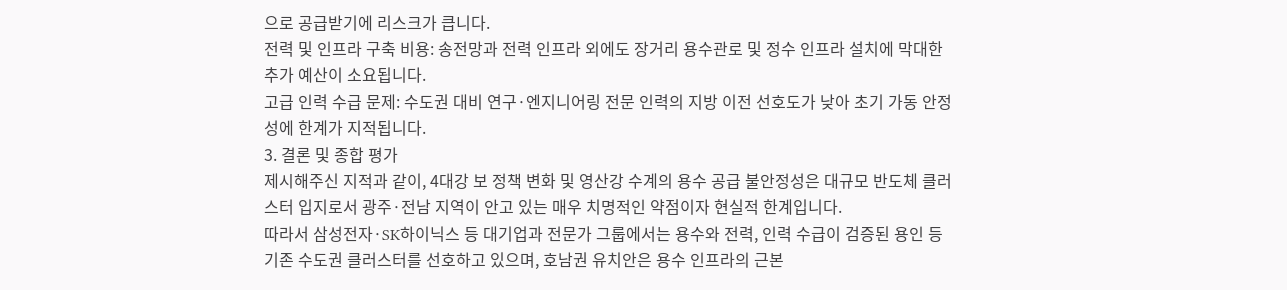으로 공급받기에 리스크가 큽니다.
전력 및 인프라 구축 비용: 송전망과 전력 인프라 외에도 장거리 용수관로 및 정수 인프라 설치에 막대한 추가 예산이 소요됩니다.
고급 인력 수급 문제: 수도권 대비 연구·엔지니어링 전문 인력의 지방 이전 선호도가 낮아 초기 가동 안정성에 한계가 지적됩니다.
3. 결론 및 종합 평가
제시해주신 지적과 같이, 4대강 보 정책 변화 및 영산강 수계의 용수 공급 불안정성은 대규모 반도체 클러스터 입지로서 광주·전남 지역이 안고 있는 매우 치명적인 약점이자 현실적 한계입니다.
따라서 삼성전자·SK하이닉스 등 대기업과 전문가 그룹에서는 용수와 전력, 인력 수급이 검증된 용인 등 기존 수도권 클러스터를 선호하고 있으며, 호남권 유치안은 용수 인프라의 근본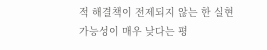적 해결책이 전제되지 않는 한 실현 가능성이 매우 낮다는 평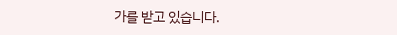가를 받고 있습니다.